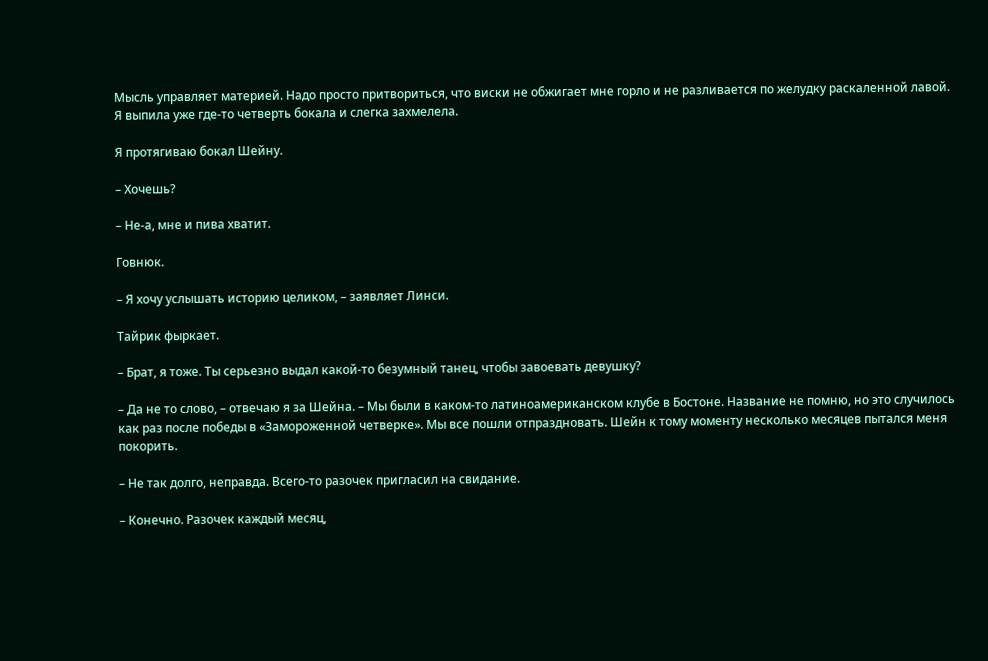Мысль управляет материей. Надо просто притвориться, что виски не обжигает мне горло и не разливается по желудку раскаленной лавой. Я выпила уже где-то четверть бокала и слегка захмелела.

Я протягиваю бокал Шейну.

– Хочешь?

– Не-а, мне и пива хватит.

Говнюк.

– Я хочу услышать историю целиком, – заявляет Линси.

Тайрик фыркает.

– Брат, я тоже. Ты серьезно выдал какой-то безумный танец, чтобы завоевать девушку?

– Да не то слово, – отвечаю я за Шейна. – Мы были в каком-то латиноамериканском клубе в Бостоне. Название не помню, но это случилось как раз после победы в «Замороженной четверке». Мы все пошли отпраздновать. Шейн к тому моменту несколько месяцев пытался меня покорить.

– Не так долго, неправда. Всего-то разочек пригласил на свидание.

– Конечно. Разочек каждый месяц,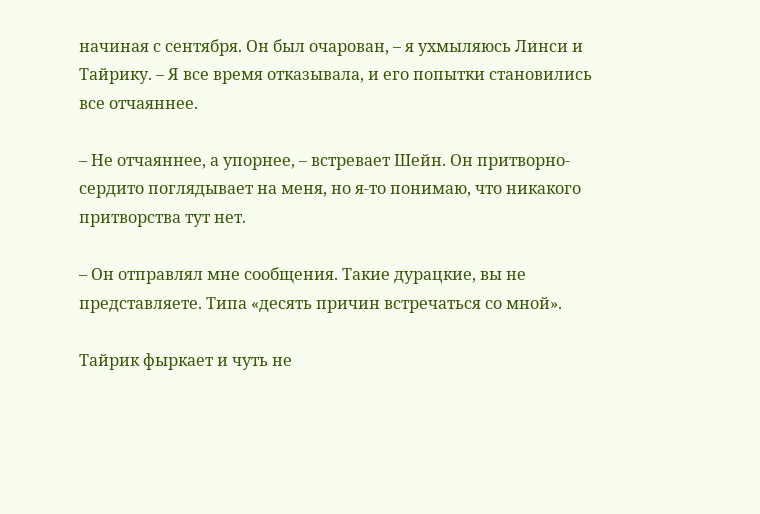начиная с сентября. Он был очарован, – я ухмыляюсь Линси и Тайрику. – Я все время отказывала, и его попытки становились все отчаяннее.

– Не отчаяннее, а упорнее, – встревает Шейн. Он притворно-сердито поглядывает на меня, но я-то понимаю, что никакого притворства тут нет.

– Он отправлял мне сообщения. Такие дурацкие, вы не представляете. Типа «десять причин встречаться со мной».

Тайрик фыркает и чуть не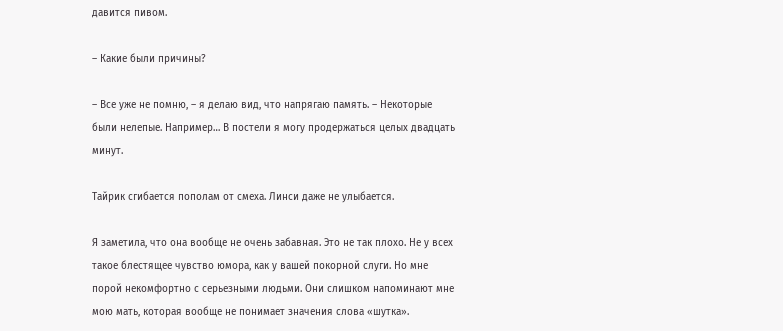давится пивом.

– Какие были причины?

– Все уже не помню, – я делаю вид, что напрягаю память. – Некоторые были нелепые. Например… В постели я могу продержаться целых двадцать минут.

Тайрик сгибается пополам от смеха. Линси даже не улыбается.

Я заметила, что она вообще не очень забавная. Это не так плохо. Не у всех такое блестящее чувство юмора, как у вашей покорной слуги. Но мне порой некомфортно с серьезными людьми. Они слишком напоминают мне мою мать, которая вообще не понимает значения слова «шутка».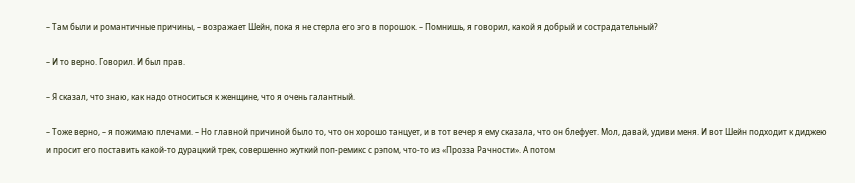– Там были и романтичные причины, – возражает Шейн, пока я не стерла его эго в порошок. – Помнишь, я говорил, какой я добрый и сострадательный?

– И то верно. Говорил. И был прав.

– Я сказал, что знаю, как надо относиться к женщине, что я очень галантный.

– Тоже верно, – я пожимаю плечами. – Но главной причиной было то, что он хорошо танцует, и в тот вечер я ему сказала, что он блефует. Мол, давай, удиви меня. И вот Шейн подходит к диджею и просит его поставить какой-то дурацкий трек, совершенно жуткий поп-ремикс с рэпом, что-то из «Прозза Рачности». А потом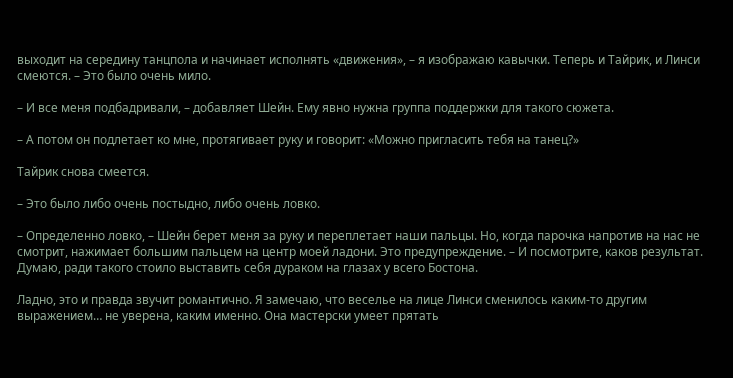выходит на середину танцпола и начинает исполнять «движения», – я изображаю кавычки. Теперь и Тайрик, и Линси смеются. – Это было очень мило.

– И все меня подбадривали, – добавляет Шейн. Ему явно нужна группа поддержки для такого сюжета.

– А потом он подлетает ко мне, протягивает руку и говорит: «Можно пригласить тебя на танец?»

Тайрик снова смеется.

– Это было либо очень постыдно, либо очень ловко.

– Определенно ловко, – Шейн берет меня за руку и переплетает наши пальцы. Но, когда парочка напротив на нас не смотрит, нажимает большим пальцем на центр моей ладони. Это предупреждение. – И посмотрите, каков результат. Думаю, ради такого стоило выставить себя дураком на глазах у всего Бостона.

Ладно, это и правда звучит романтично. Я замечаю, что веселье на лице Линси сменилось каким-то другим выражением… не уверена, каким именно. Она мастерски умеет прятать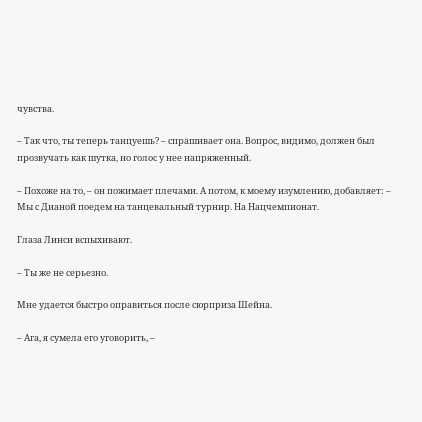чувства.

– Так что, ты теперь танцуешь? – спрашивает она. Вопрос, видимо, должен был прозвучать как шутка, но голос у нее напряженный.

– Похоже на то, – он пожимает плечами. А потом, к моему изумлению, добавляет: – Мы с Дианой поедем на танцевальный турнир. На Нацчемпионат.

Глаза Линси вспыхивают.

– Ты же не серьезно.

Мне удается быстро оправиться после сюрприза Шейна.

– Ага, я сумела его уговорить, –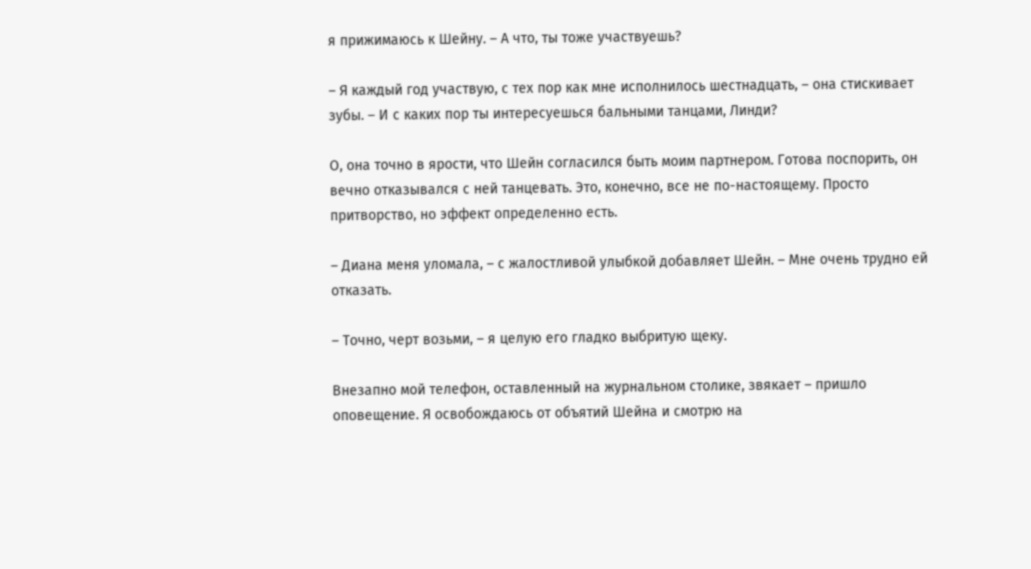я прижимаюсь к Шейну. – А что, ты тоже участвуешь?

– Я каждый год участвую, с тех пор как мне исполнилось шестнадцать, – она стискивает зубы. – И с каких пор ты интересуешься бальными танцами, Линди?

О, она точно в ярости, что Шейн согласился быть моим партнером. Готова поспорить, он вечно отказывался с ней танцевать. Это, конечно, все не по-настоящему. Просто притворство, но эффект определенно есть.

– Диана меня уломала, – с жалостливой улыбкой добавляет Шейн. – Мне очень трудно ей отказать.

– Точно, черт возьми, – я целую его гладко выбритую щеку.

Внезапно мой телефон, оставленный на журнальном столике, звякает – пришло оповещение. Я освобождаюсь от объятий Шейна и смотрю на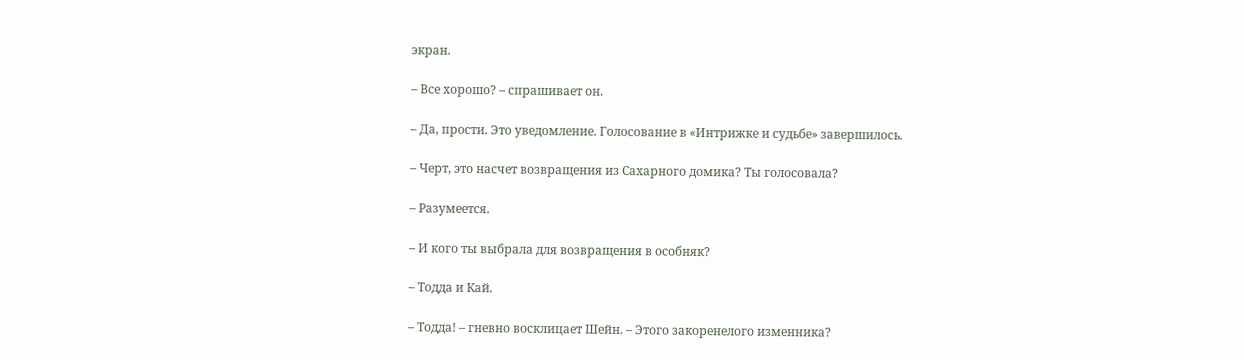экран.

– Все хорошо? – спрашивает он.

– Да, прости. Это уведомление. Голосование в «Интрижке и судьбе» завершилось.

– Черт, это насчет возвращения из Сахарного домика? Ты голосовала?

– Разумеется.

– И кого ты выбрала для возвращения в особняк?

– Тодда и Кай.

– Тодда! – гневно восклицает Шейн. – Этого закоренелого изменника?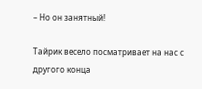– Но он занятный!

Тайрик весело посматривает на нас с другого конца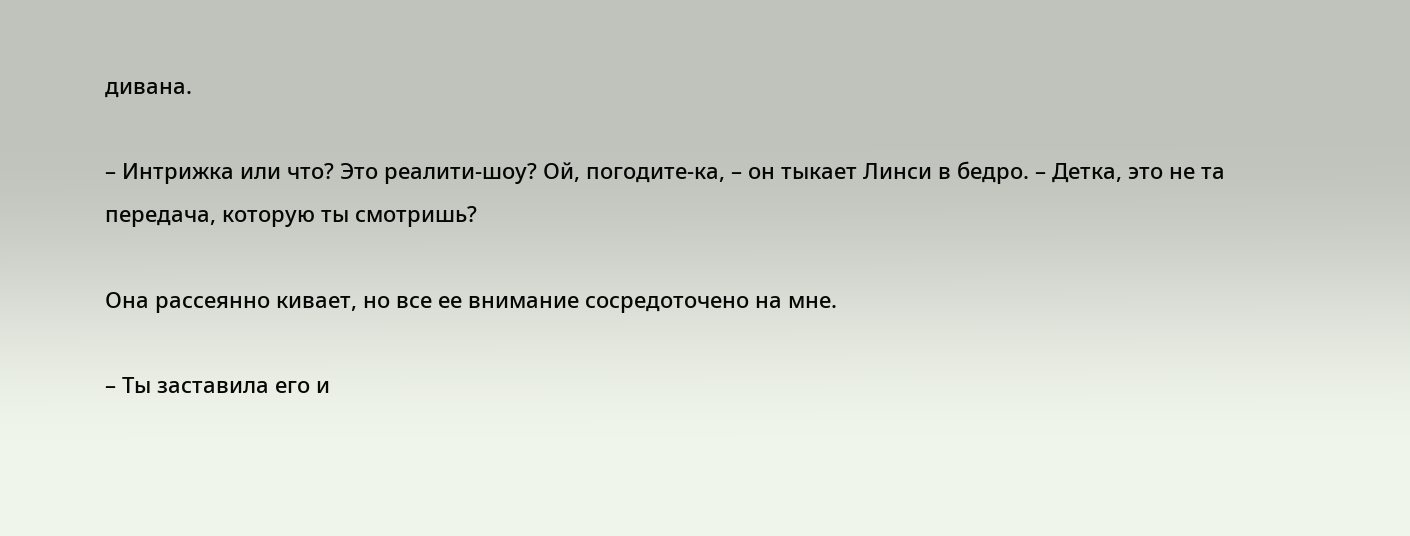дивана.

– Интрижка или что? Это реалити-шоу? Ой, погодите-ка, – он тыкает Линси в бедро. – Детка, это не та передача, которую ты смотришь?

Она рассеянно кивает, но все ее внимание сосредоточено на мне.

– Ты заставила его и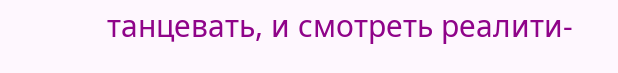танцевать, и смотреть реалити-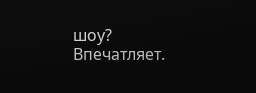шоу? Впечатляет.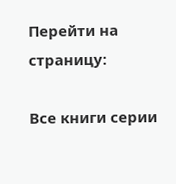Перейти на страницу:

Все книги серии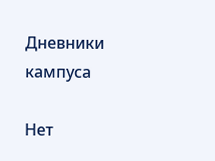Дневники кампуса

Нет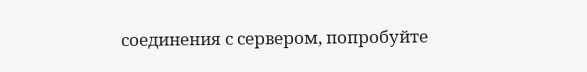соединения с сервером, попробуйте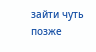зайти чуть позже